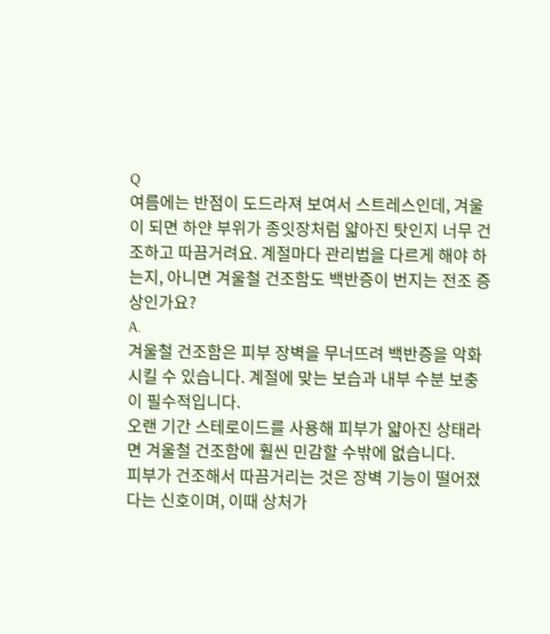Q
여름에는 반점이 도드라져 보여서 스트레스인데, 겨울이 되면 하얀 부위가 종잇장처럼 얇아진 탓인지 너무 건조하고 따끔거려요. 계절마다 관리법을 다르게 해야 하는지, 아니면 겨울철 건조함도 백반증이 번지는 전조 증상인가요?
A.
겨울철 건조함은 피부 장벽을 무너뜨려 백반증을 악화시킬 수 있습니다. 계절에 맞는 보습과 내부 수분 보충이 필수적입니다.
오랜 기간 스테로이드를 사용해 피부가 얇아진 상태라면 겨울철 건조함에 훨씬 민감할 수밖에 없습니다.
피부가 건조해서 따끔거리는 것은 장벽 기능이 떨어졌다는 신호이며, 이때 상처가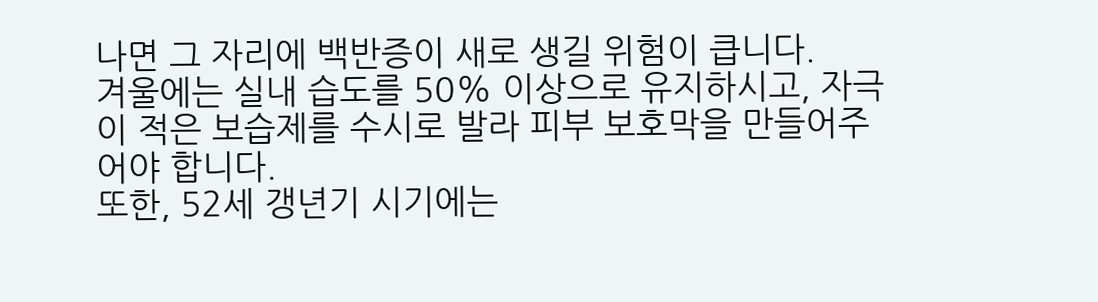나면 그 자리에 백반증이 새로 생길 위험이 큽니다.
겨울에는 실내 습도를 50% 이상으로 유지하시고, 자극이 적은 보습제를 수시로 발라 피부 보호막을 만들어주어야 합니다.
또한, 52세 갱년기 시기에는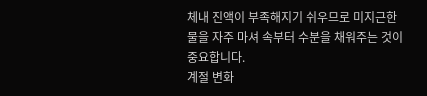체내 진액이 부족해지기 쉬우므로 미지근한 물을 자주 마셔 속부터 수분을 채워주는 것이 중요합니다.
계절 변화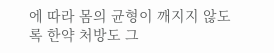에 따라 몸의 균형이 깨지지 않도록 한약 처방도 그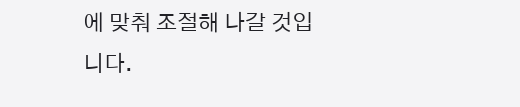에 맞춰 조절해 나갈 것입니다.